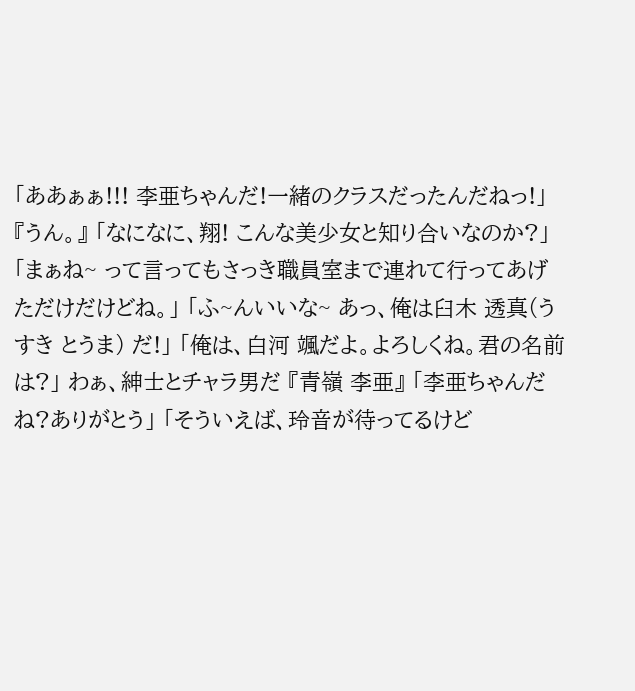「ああぁぁ!!! 李亜ちゃんだ!一緒のクラスだったんだねっ!」 『うん。』 「なになに、翔! こんな美少女と知り合いなのか?」 「まぁね~ って言ってもさっき職員室まで連れて行ってあげただけだけどね。」 「ふ~んいいな~ あっ、俺は臼木 透真(うすき とうま) だ!」 「俺は、白河 颯だよ。よろしくね。君の名前は?」 わぁ、紳士とチャラ男だ 『青嶺 李亜』 「李亜ちゃんだね?ありがとう」 「そういえば、玲音が待ってるけど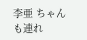李亜 ちゃんも連れ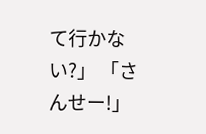て行かない?」 「さんせー!」